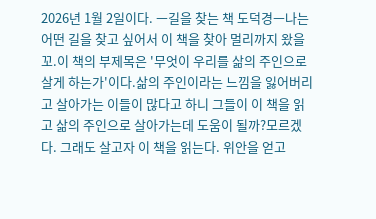2026년 1월 2일이다. ㅡ길을 찾는 책 도덕경ㅡ나는 어떤 길을 찾고 싶어서 이 책을 찾아 멀리까지 왔을꼬.이 책의 부제목은 '무엇이 우리를 삶의 주인으로 살게 하는가'이다.삶의 주인이라는 느낌을 잃어버리고 살아가는 이들이 많다고 하니 그들이 이 책을 읽고 삶의 주인으로 살아가는데 도움이 될까?모르겠다. 그래도 살고자 이 책을 읽는다. 위안을 얻고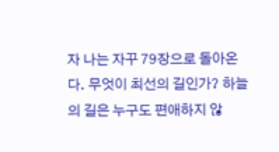자 나는 자꾸 79장으로 돌아온다. 무엇이 최선의 길인가? 하늘의 길은 누구도 편애하지 않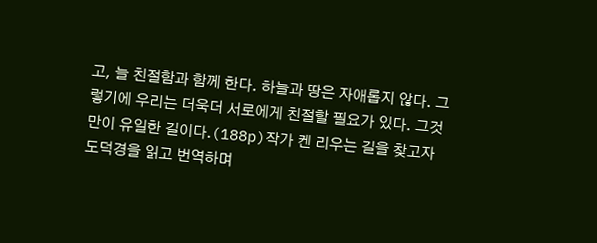고, 늘 친절함과 함께 한다. 하늘과 땅은 자애롭지 않다. 그렇기에 우리는 더욱더 서로에게 친절할 필요가 있다. 그것만이 유일한 길이다.(188p)작가 켄 리우는 길을 찾고자 도덕경을 읽고 번역하며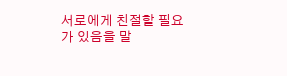서로에게 친절할 필요가 있음을 말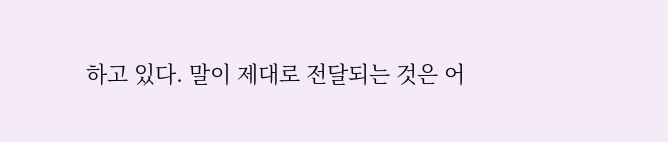하고 있다. 말이 제대로 전달되는 것은 어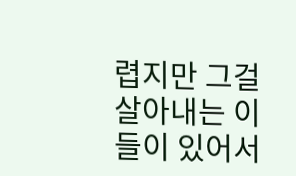렵지만 그걸 살아내는 이들이 있어서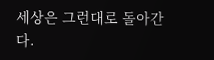세상은 그런대로 돌아간다.